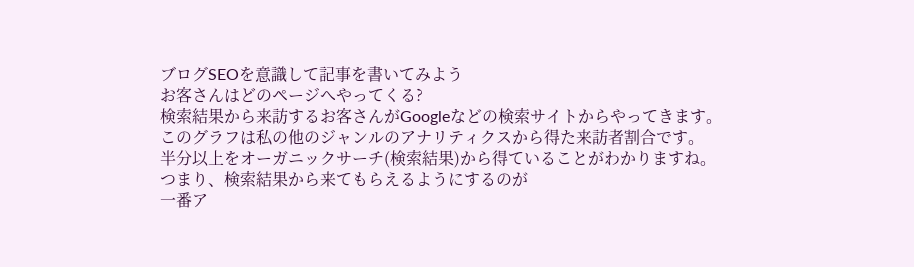ブログSEOを意識して記事を書いてみよう
お客さんはどのページへやってくる?
検索結果から来訪するお客さんがGoogleなどの検索サイトからやってきます。
このグラフは私の他のジャンルのアナリティクスから得た来訪者割合です。
半分以上をオーガニックサーチ(検索結果)から得ていることがわかりますね。
つまり、検索結果から来てもらえるようにするのが
一番ア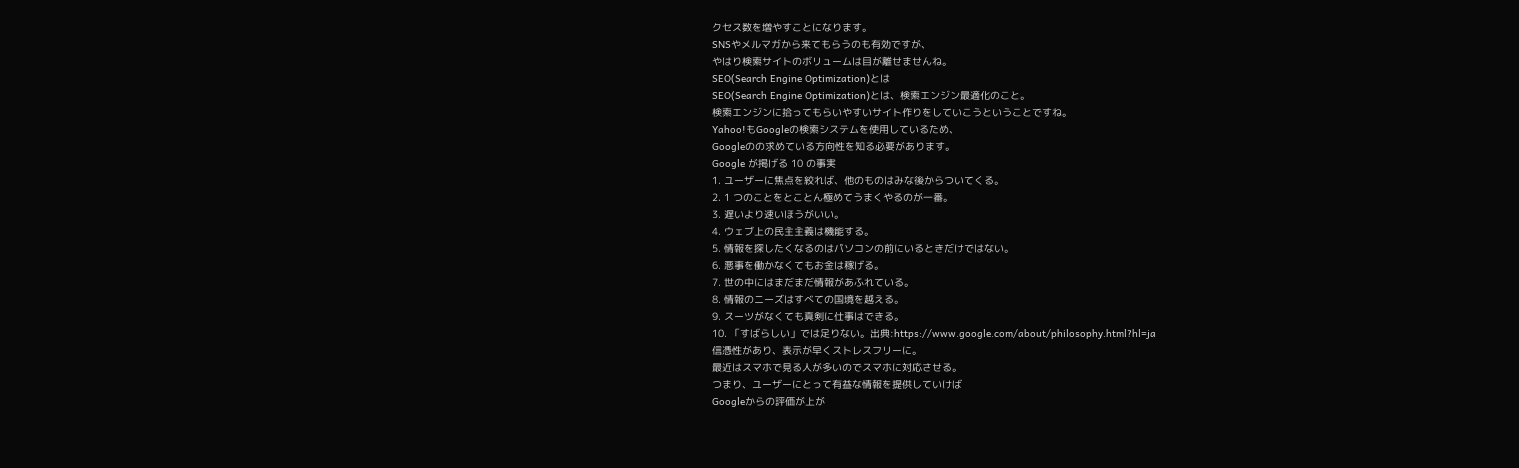クセス数を増やすことになります。
SNSやメルマガから来てもらうのも有効ですが、
やはり検索サイトのボリュームは目が離せませんね。
SEO(Search Engine Optimization)とは
SEO(Search Engine Optimization)とは、検索エンジン最適化のこと。
検索エンジンに拾ってもらいやすいサイト作りをしていこうということですね。
Yahoo!もGoogleの検索システムを使用しているため、
Googleのの求めている方向性を知る必要があります。
Google が掲げる 10 の事実
1. ユーザーに焦点を絞れば、他のものはみな後からついてくる。
2. 1 つのことをとことん極めてうまくやるのが一番。
3. 遅いより速いほうがいい。
4. ウェブ上の民主主義は機能する。
5. 情報を探したくなるのはパソコンの前にいるときだけではない。
6. 悪事を働かなくてもお金は稼げる。
7. 世の中にはまだまだ情報があふれている。
8. 情報のニーズはすべての国境を越える。
9. スーツがなくても真剣に仕事はできる。
10. 「すばらしい」では足りない。出典:https://www.google.com/about/philosophy.html?hl=ja
信憑性があり、表示が早くストレスフリーに。
最近はスマホで見る人が多いのでスマホに対応させる。
つまり、ユーザーにとって有益な情報を提供していけば
Googleからの評価が上が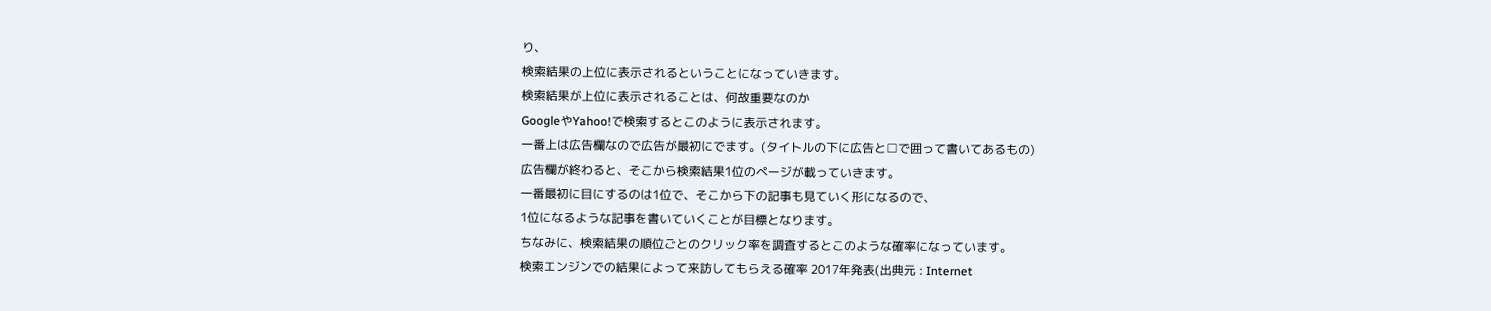り、
検索結果の上位に表示されるということになっていきます。
検索結果が上位に表示されることは、何故重要なのか
GoogleやYahoo!で検索するとこのように表示されます。
一番上は広告欄なので広告が最初にでます。(タイトルの下に広告と□で囲って書いてあるもの)
広告欄が終わると、そこから検索結果1位のぺージが載っていきます。
一番最初に目にするのは1位で、そこから下の記事も見ていく形になるので、
1位になるような記事を書いていくことが目標となります。
ちなみに、検索結果の順位ごとのクリック率を調査するとこのような確率になっています。
検索エンジンでの結果によって来訪してもらえる確率 2017年発表(出典元 : Internet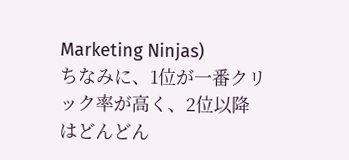Marketing Ninjas)
ちなみに、1位が一番クリック率が高く、2位以降はどんどん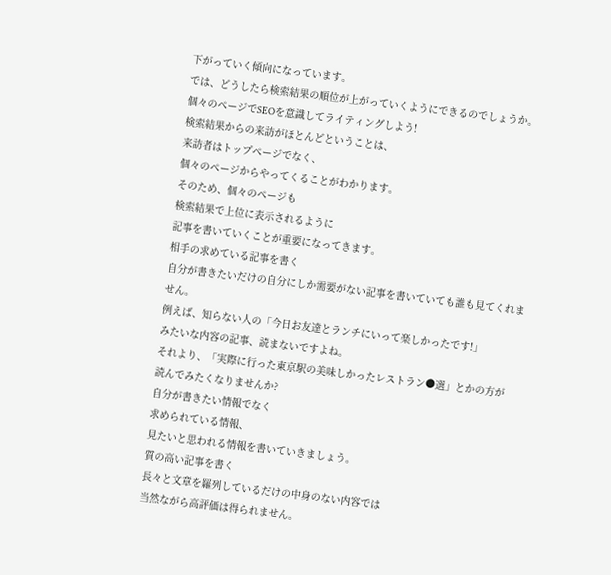下がっていく傾向になっています。
では、どうしたら検索結果の順位が上がっていくようにできるのでしょうか。
個々のページでSEOを意識してライティングしよう!
検索結果からの来訪がほとんどということは、
来訪者はトップページでなく、
個々のページからやってくることがわかります。
そのため、個々のページも
検索結果で上位に表示されるように
記事を書いていくことが重要になってきます。
相手の求めている記事を書く
自分が書きたいだけの自分にしか需要がない記事を書いていても誰も見てくれません。
例えば、知らない人の「今日お友達とランチにいって楽しかったです!」
みたいな内容の記事、読まないですよね。
それより、「実際に行った東京駅の美味しかったレストラン●選」とかの方が
読んでみたくなりませんか?
自分が書きたい情報でなく
求められている情報、
見たいと思われる情報を書いていきましょう。
質の高い記事を書く
長々と文章を羅列しているだけの中身のない内容では
当然ながら高評価は得られません。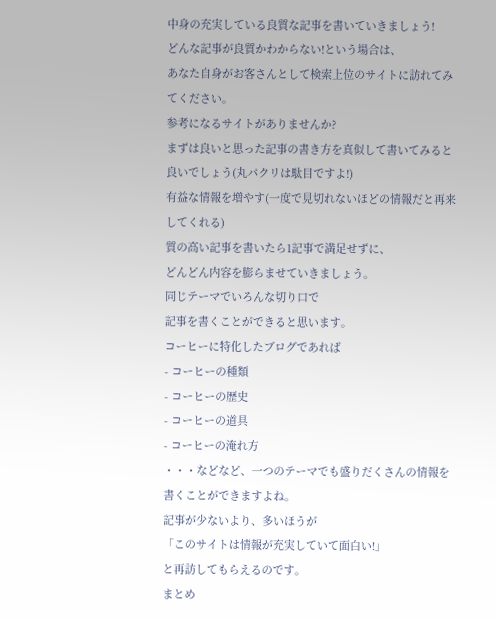中身の充実している良質な記事を書いていきましょう!
どんな記事が良質かわからない!という場合は、
あなた自身がお客さんとして検索上位のサイトに訪れてみてください。
参考になるサイトがありませんか?
まずは良いと思った記事の書き方を真似して書いてみると良いでしょう(丸パクリは駄目ですよ!)
有益な情報を増やす(一度で見切れないほどの情報だと再来してくれる)
質の高い記事を書いたら1記事で満足せずに、
どんどん内容を膨らませていきましょう。
同じテーマでいろんな切り口で
記事を書くことができると思います。
コーヒーに特化したブログであれば
- コーヒーの種類
- コーヒーの歴史
- コーヒーの道具
- コーヒーの淹れ方
・・・などなど、一つのテーマでも盛りだくさんの情報を書くことができますよね。
記事が少ないより、多いほうが
「このサイトは情報が充実していて面白い!」
と再訪してもらえるのです。
まとめ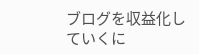ブログを収益化していくに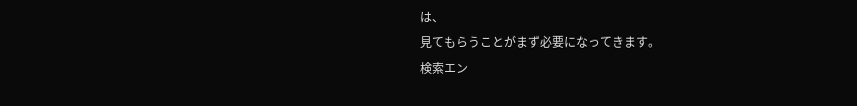は、
見てもらうことがまず必要になってきます。
検索エン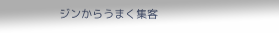ジンからうまく集客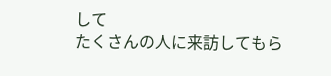して
たくさんの人に来訪してもら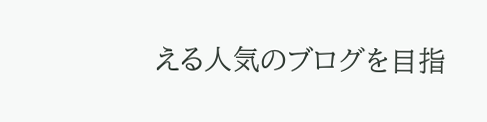える人気のブログを目指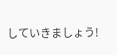していきましょう!